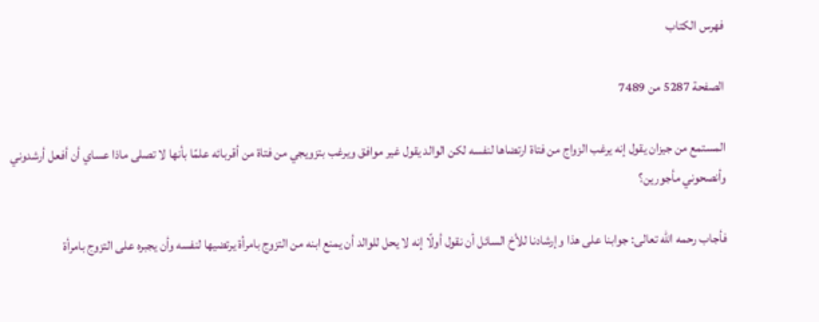فهرس الكتاب

الصفحة 5287 من 7489

المستمع من جيزان يقول إنه يرغب الزواج من فتاة ارتضاها لنفسه لكن الوالد يقول غير موافق ويرغب بتزويجي من فتاة من أقربائه علمًا بأنها لا تصلى ماذا عساي أن أفعل أرشدوني وأنصحوني مأجورين؟

فأجاب رحمه الله تعالى: جوابنا على هذا وإرشادنا للأخ السائل أن نقول أولًا إنه لا يحل للوالد أن يمنع ابنه من التزوج بامرأة يرتضيها لنفسه وأن يجبره على التزوج بامرأة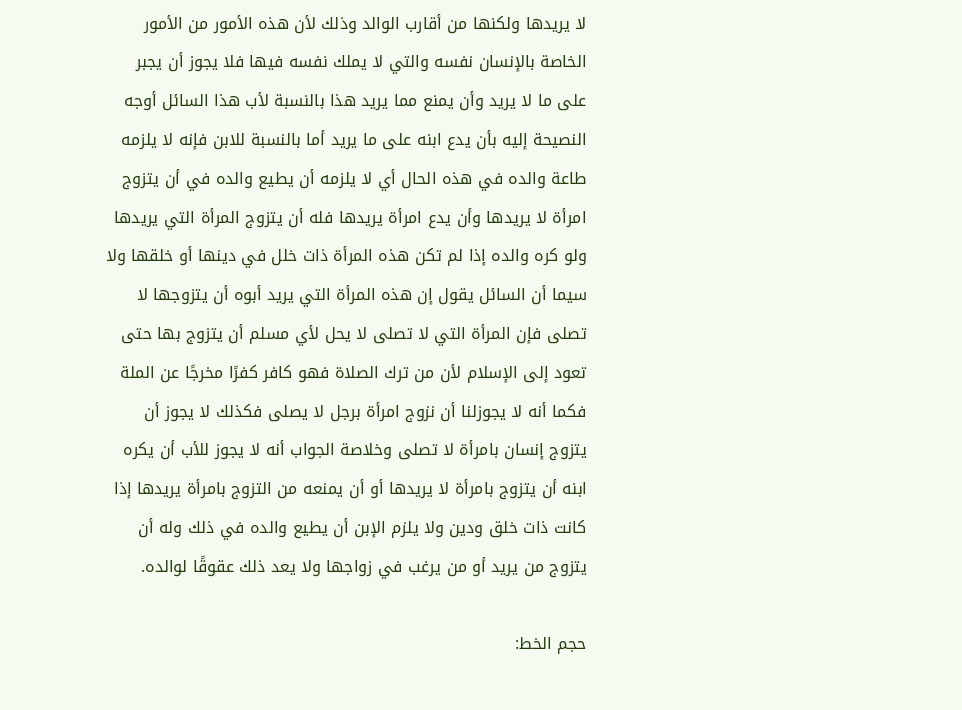لا يريدها ولكنها من أقارب الوالد وذلك لأن هذه الأمور من الأمور الخاصة بالإنسان نفسه والتي لا يملك نفسه فيها فلا يجوز أن يجبر على ما لا يريد وأن يمنع مما يريد هذا بالنسبة لأب هذا السائل أوجه النصيحة إليه بأن يدع ابنه على ما يريد أما بالنسبة للابن فإنه لا يلزمه طاعة والده في هذه الحال أي لا يلزمه أن يطيع والده في أن يتزوج امرأة لا يريدها وأن يدع امرأة يريدها فله أن يتزوج المرأة التي يريدها ولو كره والده إذا لم تكن هذه المرأة ذات خلل في دينها أو خلقها ولا سيما أن السائل يقول إن هذه المرأة التي يريد أبوه أن يتزوجها لا تصلى فإن المرأة التي لا تصلى لا يحل لأي مسلم أن يتزوج بها حتى تعود إلى الإسلام لأن من ترك الصلاة فهو كافر كفرًا مخرجًا عن الملة فكما أنه لا يجوزلنا أن نزوج امرأة برجل لا يصلى فكذلك لا يجوز أن يتزوج إنسان بامرأة لا تصلى وخلاصة الجواب أنه لا يجوز للأب أن يكره ابنه أن يتزوج بامرأة لا يريدها أو أن يمنعه من التزوج بامرأة يريدها إذا كانت ذات خلق ودين ولا يلزم الإبن أن يطيع والده في ذلك وله أن يتزوج من يريد أو من يرغب في زواجها ولا يعد ذلك عقوقًا لوالده.

حجم الخط: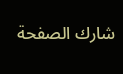شارك الصفحة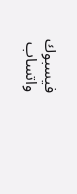فيسبوك واتساب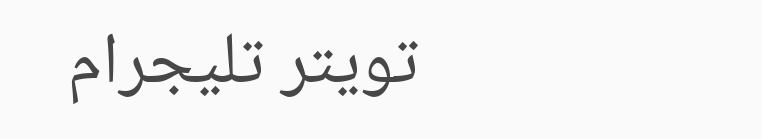تويتر تليجرام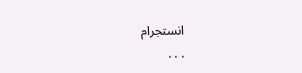انستجرام
. . .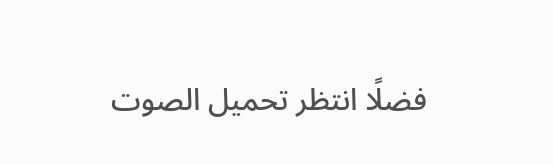فضلًا انتظر تحميل الصوت